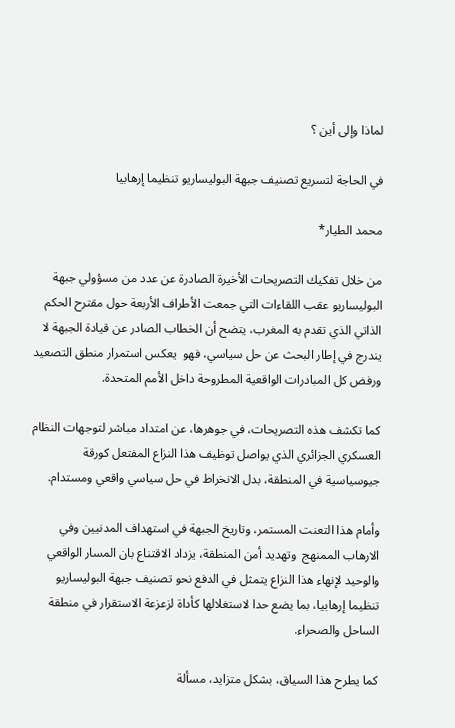لماذا وإلى أين ؟

في الحاجة لتسريع تصنيف جبهة البوليساريو تنظيما إرهابيا

محمد الطيار*

من خلال تفكيك التصريحات الأخيرة الصادرة عن عدد من مسؤولي جبهة البوليساريو عقب اللقاءات التي جمعت الأطراف الأربعة حول مقترح الحكم الذاتي الذي تقدم به المغرب، يتضح أن الخطاب الصادر عن قيادة الجبهة لا يندرج في إطار البحث عن حل سياسي، فهو  يعكس استمرار منطق التصعيد ورفض كل المبادرات الواقعية المطروحة داخل الأمم المتحدة.

كما تكشف هذه التصريحات، في جوهرها، عن امتداد مباشر لتوجهات النظام العسكري الجزائري الذي يواصل توظيف هذا النزاع المفتعل كورقة جيوسياسية في المنطقة، بدل الانخراط في حل سياسي واقعي ومستدام.

وأمام هذا التعنت المستمر، وتاريخ الجبهة في استهداف المدنيين وفي الارهاب الممنهج  وتهديد أمن المنطقة، يزداد الاقتناع بان المسار الواقعي  والوحيد لإنهاء هذا النزاع يتمثل في الدفع نحو تصنيف جبهة البوليساريو تنظيما إرهابيا، بما يضع حدا لاستغلالها كأداة لزعزعة الاستقرار في منطقة الساحل والصحراء.

كما يطرح هذا السياق، بشكل متزايد، مسألة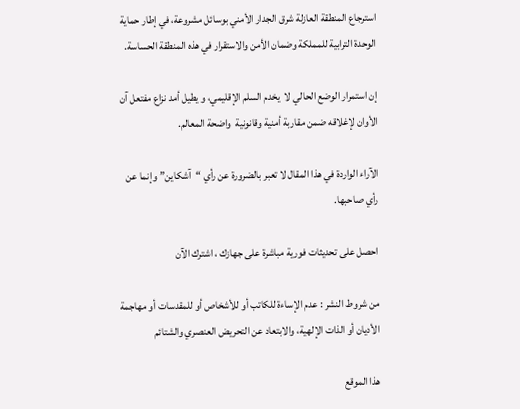استرجاع المنطقة العازلة شرق الجدار الأمني بوسائل مشروعة، في إطار حماية الوحدة الترابية للمملكة وضمان الأمن والاستقرار في هذه المنطقة الحساسة.

إن استمرار الوضع الحالي لا  يخدم السلم الإقليمي، و يطيل أمد نزاع مفتعل آن الأوان لإغلاقه ضمن مقاربة أمنية وقانونية  واضحة المعالم.

الآراء الواردة في هذا المقال لا تعبر بالضرورة عن رأي “آشكاين” وإنما عن رأي صاحبها.

احصل على تحديثات فورية مباشرة على جهازك ، اشترك الآن

من شروط النشر : عدم الإساءة للكاتب أو للأشخاص أو للمقدسات أو مهاجمة الأديان أو الذات الإلهية، والابتعاد عن التحريض العنصري والشتائم

هذا الموقع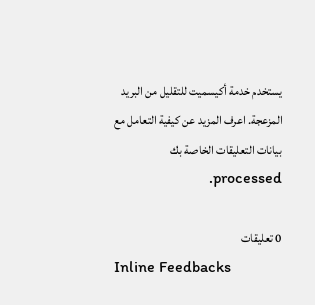يستخدم خدمة أكيسميت للتقليل من البريد المزعجة. اعرف المزيد عن كيفية التعامل مع بيانات التعليقات الخاصة بك processed.

0 تعليقات
Inline Feedbacks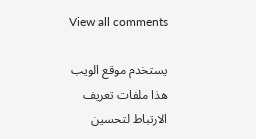View all comments

يستخدم موقع الويب هذا ملفات تعريف الارتباط لتحسين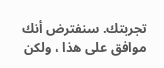تجربتك. سنفترض أنك موافق على هذا ، ولكن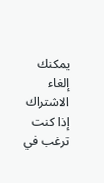يمكنك إلغاء الاشتراك إذا كنت ترغب في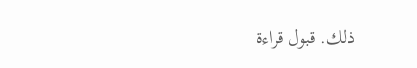ذلك. قبول قراءة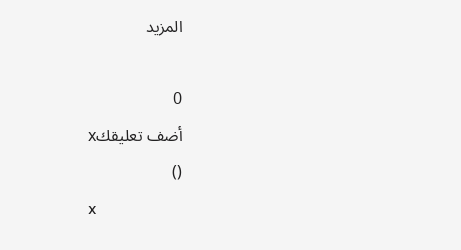المزيد

0
أضف تعليقكx
()
x